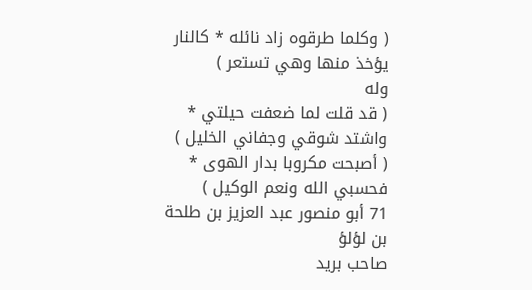( وكلما طرقوه زاد نائله * كالنار يؤخذ منها وهي تستعر )
وله
( قد قلت لما ضعفت حيلتي * واشتد شوقي وجفاني الخليل )
( أصبحت مكروبا بدار الهوى * فحسبي الله ونعم الوكيل )
71 أبو منصور عبد العزيز بن طلحة بن لؤلؤ
صاحب بريد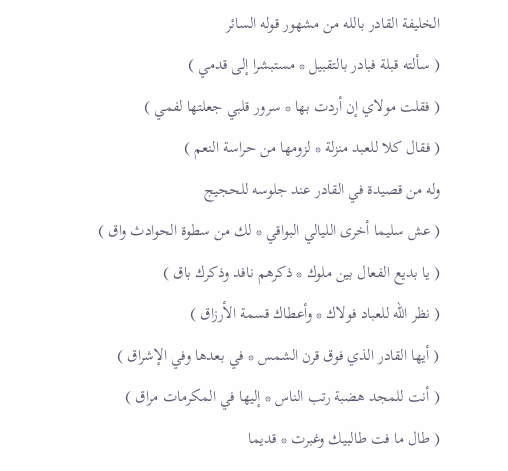الخليفة القادر بالله من مشهور قوله السائر
( سألته قبلة فبادر بالتقبيل * مستبشرا إلى قدمي )
( فقلت مولاي إن أردت بها * سرور قلبي جعلتها لفمي )
( فقال كلا للعبد منزلة * لزومها من حراسة النعم )
وله من قصيدة في القادر عند جلوسه للحجيج
( عش سليما أخرى الليالي البواقي * لك من سطوة الحوادث واق )
( يا بديع الفعال بين ملوك * ذكرهم نافد وذكرك باق )
( نظر الله للعباد فولاك * وأعطاك قسمة الأرزاق )
( أيها القادر الذي فوق قرن الشمس * في بعدها وفي الإشراق )
( أنت للمجد هضبة رتب الناس * إليها في المكرمات مراق )
( طال ما فت طالبيك وغبرت * قديما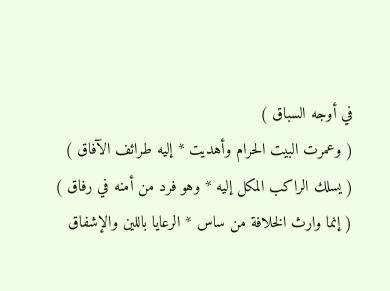في أوجه السباق )
( وعمرت البيت الحرام وأهديت * إليه طرائف الآفاق )
( يسلك الراكب المكل إليه * وهو فرد من أمنه في رفاق )
( إنما وارث الخلافة من ساس * الرعايا باللين والإشفاق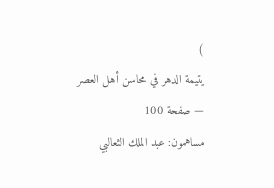)
يتيمة الدهر في محاسن أهل العصر — صفحة 100
مساهمون: عبد الملك الثعالبي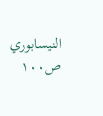النيسابوري
ص١٠٠